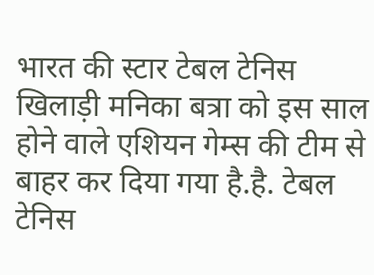भारत की स्टार टेबल टेनिस खिलाड़ी मनिका बत्रा को इस साल होने वाले एशियन गेम्स की टीम से बाहर कर दिया गया है.है. टेबल टेनिस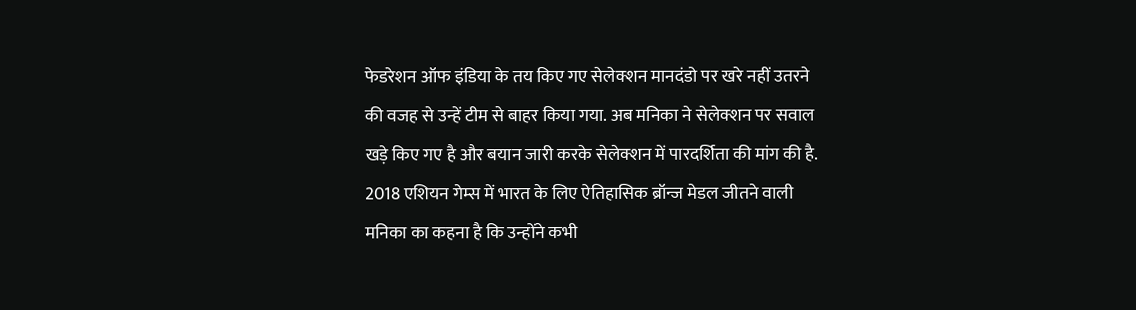फेडरेशन ऑफ इंडिया के तय किए गए सेलेक्शन मानदंडो पर खरे नहीं उतरने की वजह से उन्हें टीम से बाहर किया गया. अब मनिका ने सेलेक्शन पर सवाल खड़े किए गए है और बयान जारी करके सेलेक्शन में पारदर्शिता की मांग की है. 2018 एशियन गेम्स में भारत के लिए ऐतिहासिक ब्रॉन्ज मेडल जीतने वाली मनिका का कहना है कि उन्होंने कभी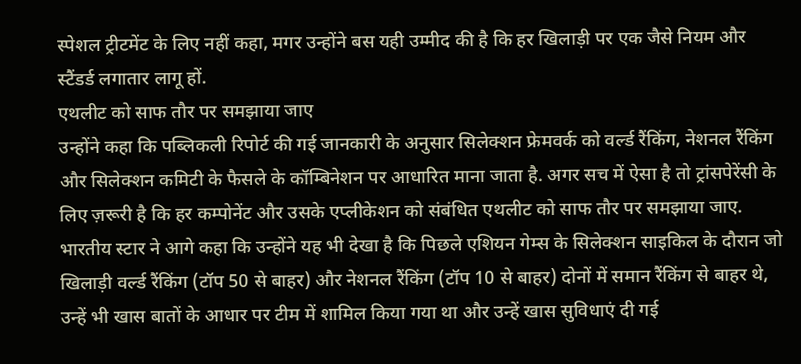स्पेशल ट्रीटमेंट के लिए नहीं कहा, मगर उन्होंने बस यही उम्मीद की है कि हर खिलाड़ी पर एक जैसे नियम और स्टैंडर्ड लगातार लागू हों.
एथलीट को साफ तौर पर समझाया जाए
उन्होंने कहा कि पब्लिकली रिपोर्ट की गई जानकारी के अनुसार सिलेक्शन फ्रेमवर्क को वर्ल्ड रैंकिंग, नेशनल रैंकिंग और सिलेक्शन कमिटी के फैसले के कॉम्बिनेशन पर आधारित माना जाता है. अगर सच में ऐसा है तो ट्रांसपेरेंसी के लिए ज़रूरी है कि हर कम्पोनेंट और उसके एप्लीकेशन को संबंधित एथलीट को साफ तौर पर समझाया जाए. भारतीय स्टार ने आगे कहा कि उन्होंने यह भी देखा है कि पिछले एशियन गेम्स के सिलेक्शन साइकिल के दौरान जो खिलाड़ी वर्ल्ड रैंकिंग (टॉप 50 से बाहर) और नेशनल रैंकिंग (टॉप 10 से बाहर) दोनों में समान रैंकिंग से बाहर थे, उन्हें भी खास बातों के आधार पर टीम में शामिल किया गया था और उन्हें खास सुविधाएं दी गई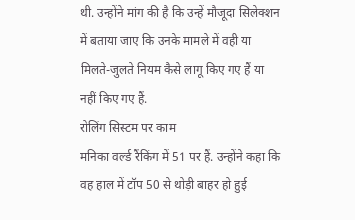थी. उन्होंने मांग की है कि उन्हें मौजूदा सिलेक्शन में बताया जाए कि उनके मामले में वही या मिलते-जुलते नियम कैसे लागू किए गए हैं या नहीं किए गए हैं.
रोलिंग सिस्टम पर काम
मनिका वर्ल्ड रैंकिंग में 51 पर हैं. उन्होंने कहा कि वह हाल में टॉप 50 से थोड़ी बाहर हो हुई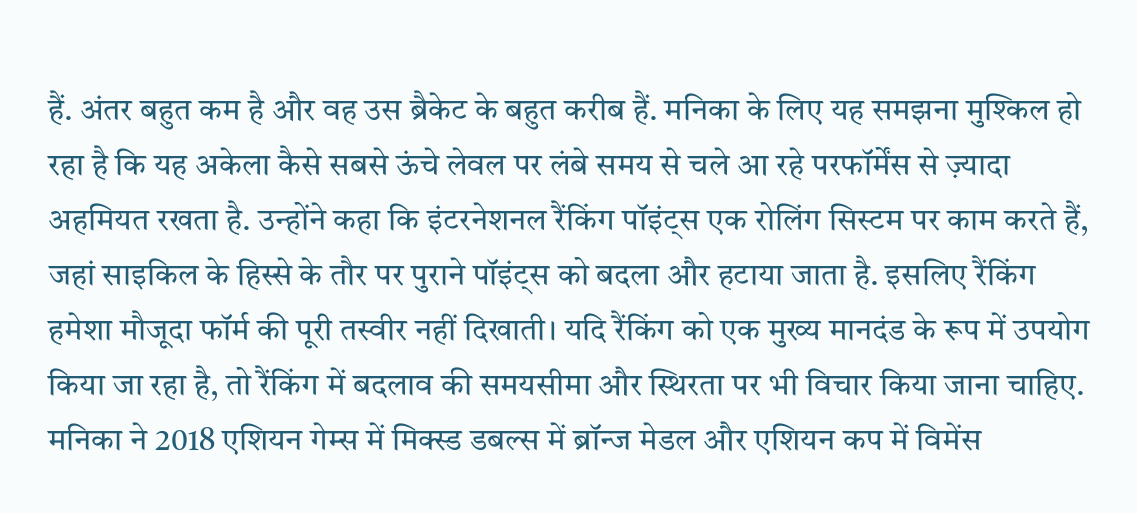हैं. अंतर बहुत कम है और वह उस ब्रैकेट के बहुत करीब हैं. मनिका के लिए यह समझना मुश्किल हो रहा है कि यह अकेला कैसे सबसे ऊंचे लेवल पर लंबे समय से चले आ रहे परफॉर्मेंस से ज़्यादा अहमियत रखता है. उन्होंने कहा कि इंटरनेशनल रैंकिंग पॉइंट्स एक रोलिंग सिस्टम पर काम करते हैं, जहां साइकिल के हिस्से के तौर पर पुराने पॉइंट्स को बदला और हटाया जाता है. इसलिए रैंकिंग हमेशा मौजूदा फॉर्म की पूरी तस्वीर नहीं दिखाती। यदि रैंकिंग को एक मुख्य मानदंड के रूप में उपयोग किया जा रहा है, तो रैंकिंग में बदलाव की समयसीमा और स्थिरता पर भी विचार किया जाना चाहिए.
मनिका ने 2018 एशियन गेम्स में मिक्स्ड डबल्स में ब्रॉन्ज मेडल और एशियन कप में विमेंस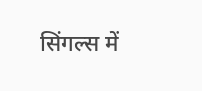सिंगल्स में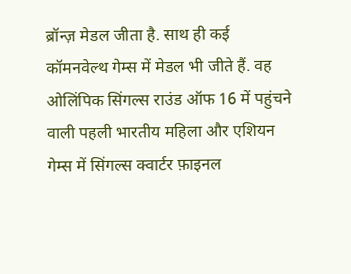ब्रॉन्ज़ मेडल जीता है. साथ ही कई कॉमनवेल्थ गेम्स में मेडल भी जीते हैं. वह ओलिंपिक सिंगल्स राउंड ऑफ 16 में पहुंचने वाली पहली भारतीय महिला और एशियन गेम्स में सिंगल्स क्वार्टर फ़ाइनल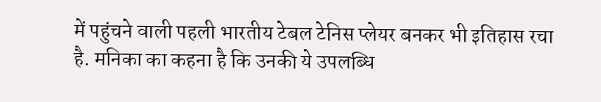में पहुंचने वाली पहली भारतीय टेबल टेनिस प्लेयर बनकर भी इतिहास रचा है. मनिका का कहना है कि उनकी ये उपलब्धि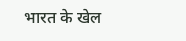भारत के खेल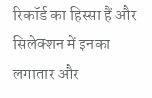रिकॉर्ड का हिस्सा हैं और सिलेक्शन में इनका लगातार और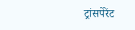ट्रांसपेरेंट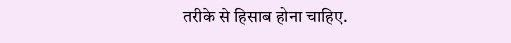तरीके से हिसाब होना चाहिए.